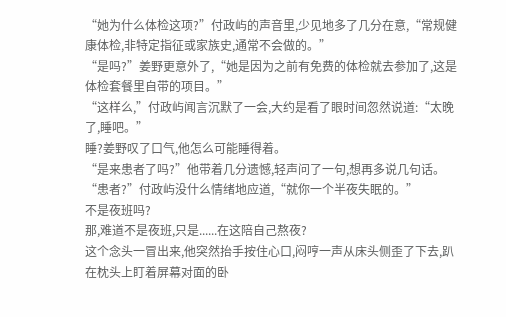“她为什么体检这项?”付政屿的声音里,少见地多了几分在意,“常规健康体检,非特定指征或家族史,通常不会做的。”
“是吗?”姜野更意外了,“她是因为之前有免费的体检就去参加了,这是体检套餐里自带的项目。”
“这样么,”付政屿闻言沉默了一会,大约是看了眼时间忽然说道:“太晚了,睡吧。”
睡?姜野叹了口气,他怎么可能睡得着。
“是来患者了吗?”他带着几分遗憾,轻声问了一句,想再多说几句话。
“患者?”付政屿没什么情绪地应道,“就你一个半夜失眠的。”
不是夜班吗?
那,难道不是夜班,只是......在这陪自己熬夜?
这个念头一冒出来,他突然抬手按住心口,闷哼一声从床头侧歪了下去,趴在枕头上盯着屏幕对面的卧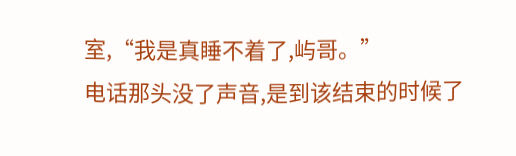室,“我是真睡不着了,屿哥。”
电话那头没了声音,是到该结束的时候了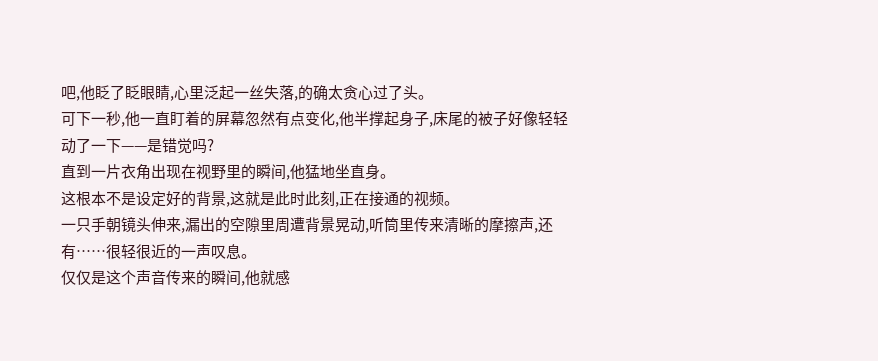吧,他眨了眨眼睛,心里泛起一丝失落,的确太贪心过了头。
可下一秒,他一直盯着的屏幕忽然有点变化,他半撑起身子,床尾的被子好像轻轻动了一下——是错觉吗?
直到一片衣角出现在视野里的瞬间,他猛地坐直身。
这根本不是设定好的背景,这就是此时此刻,正在接通的视频。
一只手朝镜头伸来,漏出的空隙里周遭背景晃动,听筒里传来清晰的摩擦声,还有……很轻很近的一声叹息。
仅仅是这个声音传来的瞬间,他就感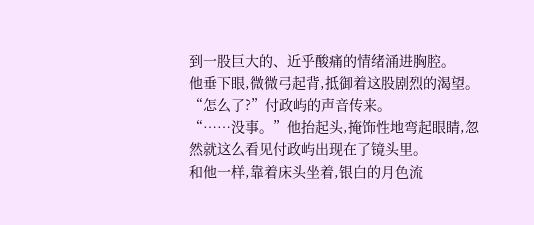到一股巨大的、近乎酸痛的情绪涌进胸腔。
他垂下眼,微微弓起背,抵御着这股剧烈的渴望。
“怎么了?”付政屿的声音传来。
“……没事。”他抬起头,掩饰性地弯起眼睛,忽然就这么看见付政屿出现在了镜头里。
和他一样,靠着床头坐着,银白的月色流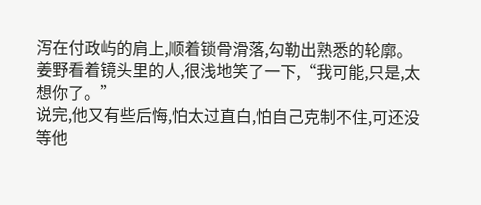泻在付政屿的肩上,顺着锁骨滑落,勾勒出熟悉的轮廓。
姜野看着镜头里的人,很浅地笑了一下,“我可能,只是,太想你了。”
说完,他又有些后悔,怕太过直白,怕自己克制不住,可还没等他